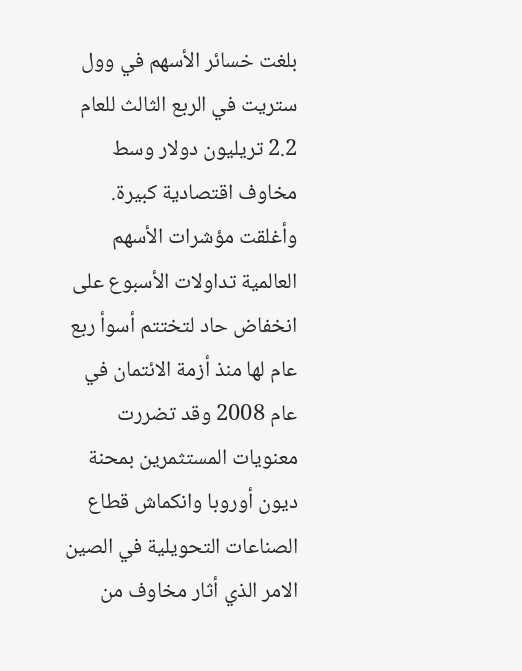بلغت خسائر الأسهم في وول ستريت في الربع الثالث للعام 2.2 تريليون دولار وسط مخاوف اقتصادية كبيرة. وأغلقت مؤشرات الأسهم العالمية تداولات الأسبوع على انخفاض حاد لتختتم أسوأ ربع عام لها منذ أزمة الائتمان في عام 2008 وقد تضررت معنويات المستثمرين بمحنة ديون أوروبا وانكماش قطاع الصناعات التحويلية في الصين الامر الذي أثار مخاوف من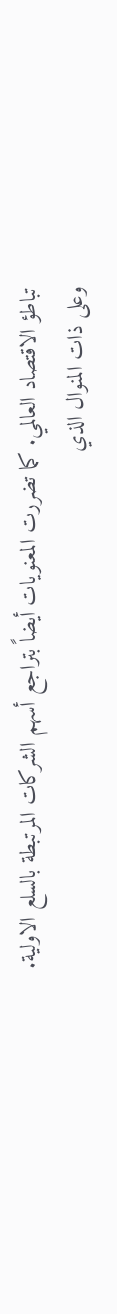تباطؤ الاقتصاد العالمي. كما تضررت المعنويات أيضاً بتراجع أسهم الشركات المرتبطة بالسلع الاولية.
وعلى ذات المنوال الذي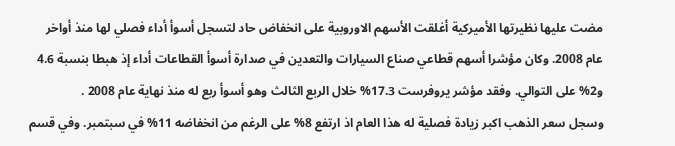مضت عليها نظيرتها الأميركية أغلقت الأسهم الاوروبية على انخفاض حاد لتسجل أسوأ أداء فصلي لها منذ أواخر عام 2008. وكان مؤشرا أسهم قطاعي صناع السيارات والتعدين في صدارة أسوأ القطاعات أداء إذ هبطا بنسبة 4.6 و2% على التوالي. وفقد مؤشر يروفرست 17.3% خلال الربع الثالث وهو أسوأ ربع له منذ نهاية عام 2008 .
وسجل سعر الذهب اكبر زيادة فصلية له هذا العام اذ ارتفع 8% على الرغم من انخفاضه 11% في سبتمبر. وفي قسم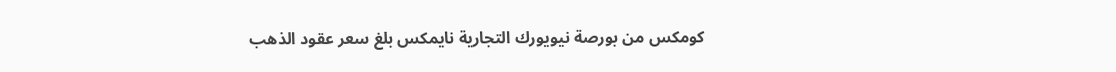كومكس من بورصة نيويورك التجارية نايمكس بلغ سعر عقود الذهب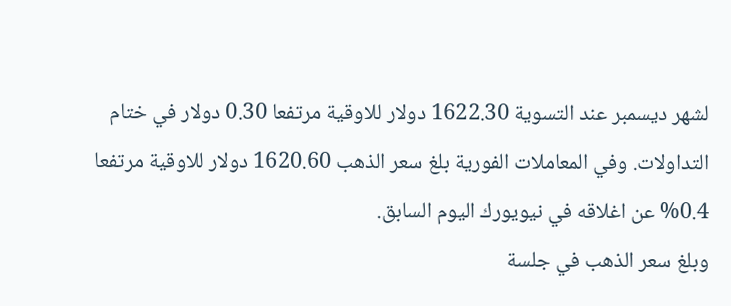لشهر ديسمبر عند التسوية 1622.30 دولار للاوقية مرتفعا 0.30 دولار في ختام التداولات. وفي المعاملات الفورية بلغ سعر الذهب 1620.60 دولار للاوقية مرتفعا 0.4% عن اغلاقه في نيويورك اليوم السابق.
وبلغ سعر الذهب في جلسة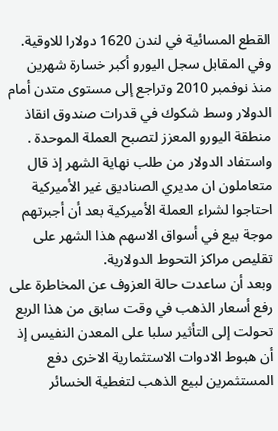القطع المسائية في لندن 1620 دولارا للاوقية. وفي المقابل سجل اليورو أكبر خسارة شهرين منذ نوفمبر 2010 وتراجع إلى مستوى متدن أمام الدولار وسط شكوك في قدرات صندوق انقاذ منطقة اليورو المعزز لتصبح العملة الموحدة . واستفاد الدولار من طلب نهاية الشهر إذ قال متعاملون ان مديري الصناديق غير الأميركية احتاجوا لشراء العملة الأميركية بعد أن أجبرتهم موجة بيع في أسواق الاسهم هذا الشهر على تقليص مراكز التحوط الدولارية.
وبعد أن ساعدت حالة العزوف عن المخاطرة على رفع أسعار الذهب في وقت سابق من هذا الربع تحولت إلى التأثير سلبا على المعدن النفيس إذ أن هبوط الادوات الاستثمارية الاخرى دفع المستثمرين لبيع الذهب لتغطية الخسائر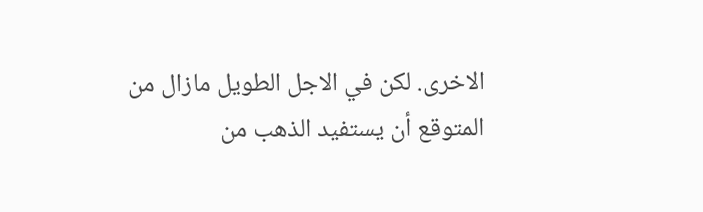الاخرى. لكن في الاجل الطويل مازال من المتوقع أن يستفيد الذهب من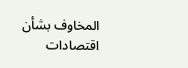المخاوف بشأن اقتصادات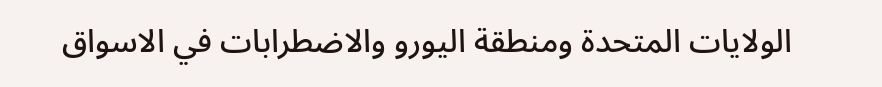الولايات المتحدة ومنطقة اليورو والاضطرابات في الاسواق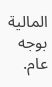المالية بوجه عام.